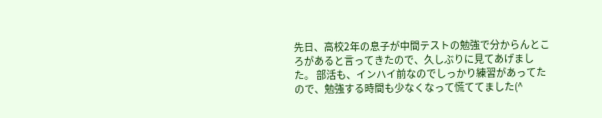先日、高校2年の息子が中間テストの勉強で分からんところがあると言ってきたので、久しぶりに見てあげました。 部活も、インハイ前なのでしっかり練習があってたので、勉強する時間も少なくなって慌ててました(^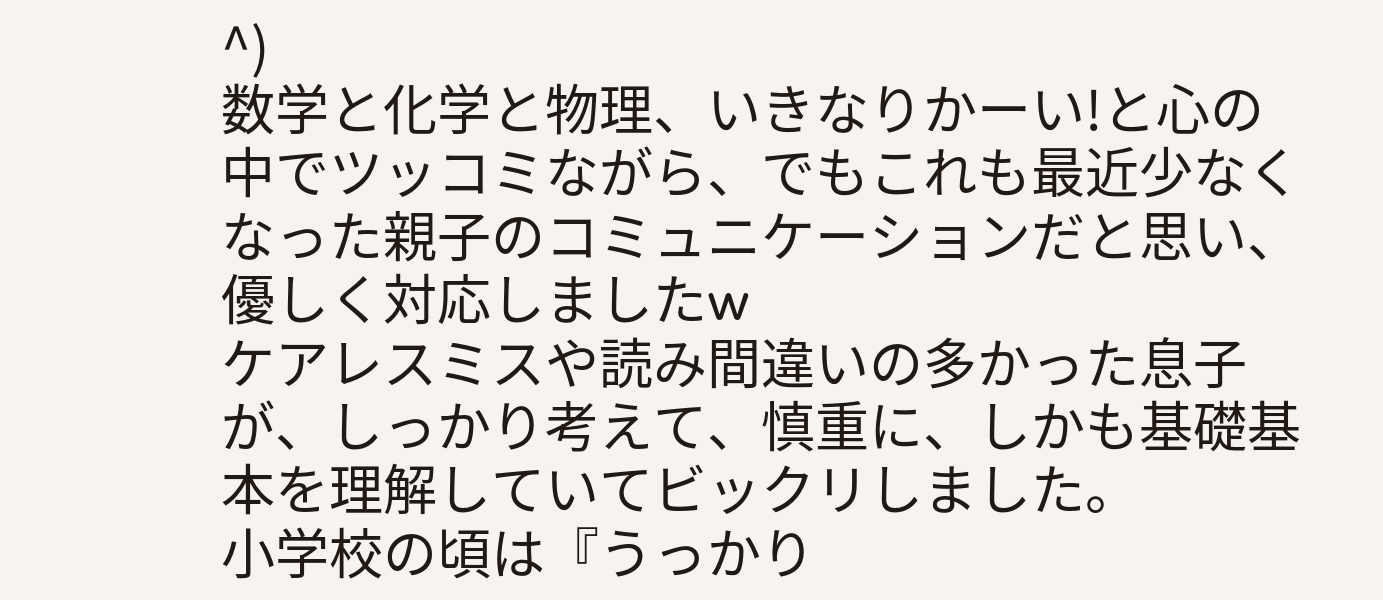^)
数学と化学と物理、いきなりかーい!と心の中でツッコミながら、でもこれも最近少なくなった親子のコミュニケーションだと思い、優しく対応しましたw
ケアレスミスや読み間違いの多かった息子が、しっかり考えて、慎重に、しかも基礎基本を理解していてビックリしました。
小学校の頃は『うっかり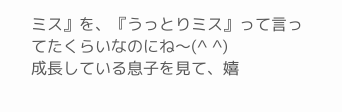ミス』を、『うっとりミス』って言ってたくらいなのにね〜(^ ^)
成長している息子を見て、嬉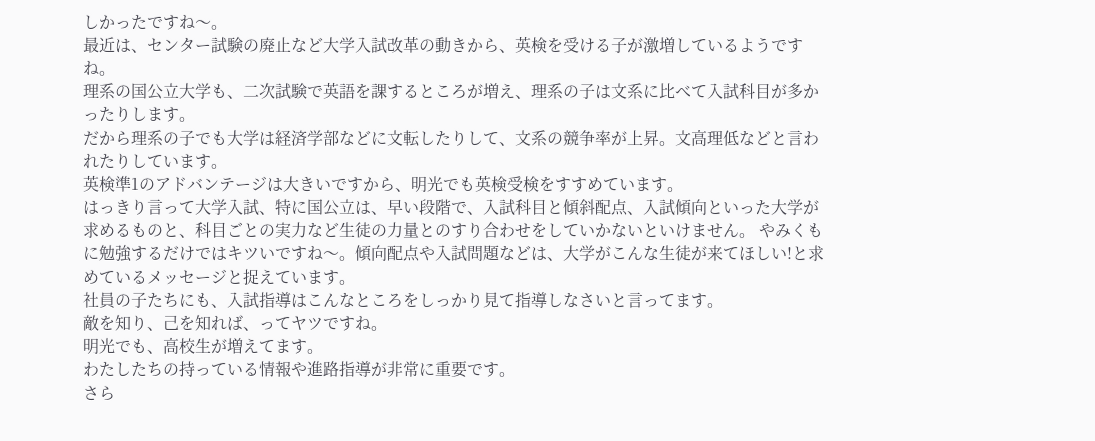しかったですね〜。
最近は、センター試験の廃止など大学入試改革の動きから、英検を受ける子が激増しているようですね。
理系の国公立大学も、二次試験で英語を課するところが増え、理系の子は文系に比べて入試科目が多かったりします。
だから理系の子でも大学は経済学部などに文転したりして、文系の競争率が上昇。文高理低などと言われたりしています。
英検準1のアドバンテージは大きいですから、明光でも英検受検をすすめています。
はっきり言って大学入試、特に国公立は、早い段階で、入試科目と傾斜配点、入試傾向といった大学が求めるものと、科目ごとの実力など生徒の力量とのすり合わせをしていかないといけません。 やみくもに勉強するだけではキツいですね〜。傾向配点や入試問題などは、大学がこんな生徒が来てほしい!と求めているメッセージと捉えています。
社員の子たちにも、入試指導はこんなところをしっかり見て指導しなさいと言ってます。
敵を知り、己を知れば、ってヤツですね。
明光でも、高校生が増えてます。
わたしたちの持っている情報や進路指導が非常に重要です。
さら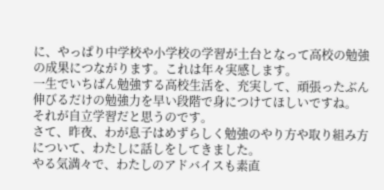に、やっぱり中学校や小学校の学習が土台となって高校の勉強の成果につながります。これは年々実感します。
一生でいちばん勉強する高校生活を、充実して、頑張ったぶん伸びるだけの勉強力を早い段階で身につけてほしいですね。
それが自立学習だと思うのです。
さて、昨夜、わが息子はめずらしく勉強のやり方や取り組み方について、わたしに話しをしてきました。
やる気満々で、わたしのアドバイスも素直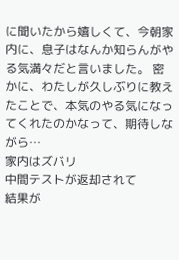に聞いたから嬉しくて、今朝家内に、息子はなんか知らんがやる気満々だと言いました。 密かに、わたしが久しぶりに教えたことで、本気のやる気になってくれたのかなって、期待しながら…
家内はズバリ
中間テストが返却されて
結果が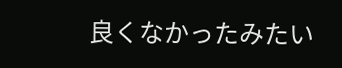良くなかったみたい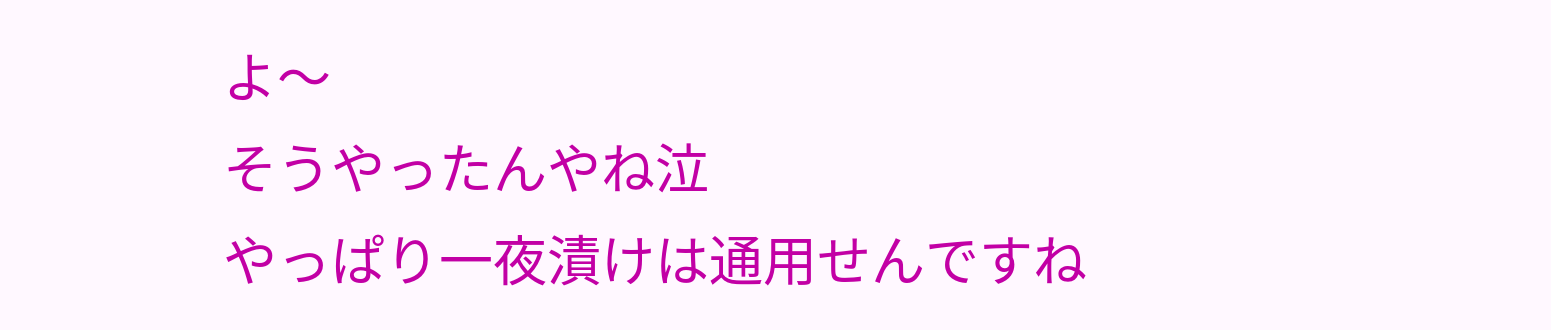よ〜
そうやったんやね泣
やっぱり一夜漬けは通用せんですね